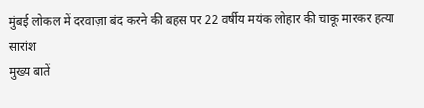मुंबई लोकल में दरवाज़ा बंद करने की बहस पर 22 वर्षीय मयंक लोहार की चाकू मारकर हत्या
सारांश
मुख्य बातें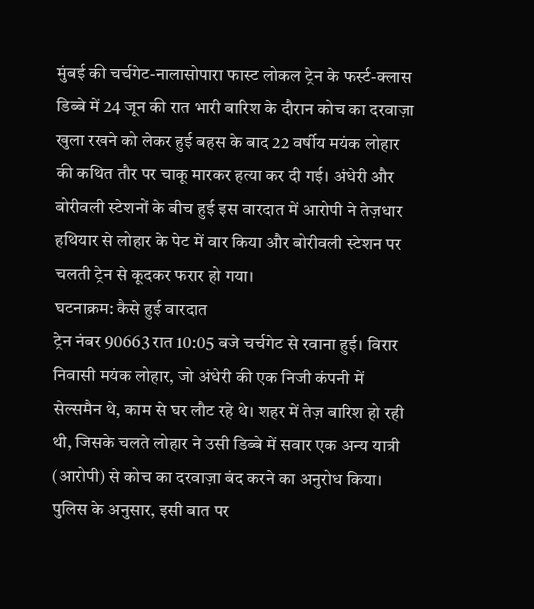मुंबई की चर्चगेट-नालासोपारा फास्ट लोकल ट्रेन के फर्स्ट-क्लास डिब्बे में 24 जून की रात भारी बारिश के दौरान कोच का दरवाज़ा खुला रखने को लेकर हुई बहस के बाद 22 वर्षीय मयंक लोहार की कथित तौर पर चाकू मारकर हत्या कर दी गई। अंधेरी और बोरीवली स्टेशनों के बीच हुई इस वारदात में आरोपी ने तेज़धार हथियार से लोहार के पेट में वार किया और बोरीवली स्टेशन पर चलती ट्रेन से कूदकर फरार हो गया।
घटनाक्रम: कैसे हुई वारदात
ट्रेन नंबर 90663 रात 10:05 बजे चर्चगेट से रवाना हुई। विरार निवासी मयंक लोहार, जो अंधेरी की एक निजी कंपनी में सेल्समैन थे, काम से घर लौट रहे थे। शहर में तेज़ बारिश हो रही थी, जिसके चलते लोहार ने उसी डिब्बे में सवार एक अन्य यात्री (आरोपी) से कोच का दरवाज़ा बंद करने का अनुरोध किया। पुलिस के अनुसार, इसी बात पर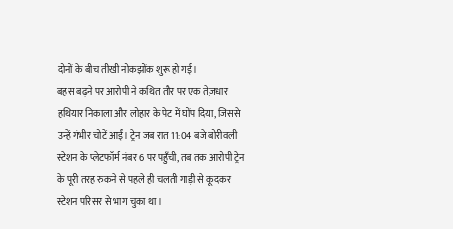दोनों के बीच तीखी नोकझोंक शुरू हो गई।
बहस बढ़ने पर आरोपी ने कथित तौर पर एक तेज़धार हथियार निकाला और लोहार के पेट में घोंप दिया, जिससे उन्हें गंभीर चोटें आईं। ट्रेन जब रात 11:04 बजे बोरीवली स्टेशन के प्लेटफॉर्म नंबर 6 पर पहुँची, तब तक आरोपी ट्रेन के पूरी तरह रुकने से पहले ही चलती गाड़ी से कूदकर स्टेशन परिसर से भाग चुका था।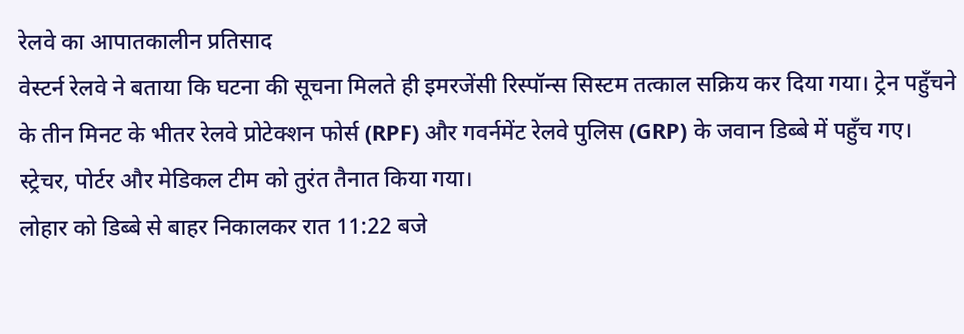रेलवे का आपातकालीन प्रतिसाद
वेस्टर्न रेलवे ने बताया कि घटना की सूचना मिलते ही इमरजेंसी रिस्पॉन्स सिस्टम तत्काल सक्रिय कर दिया गया। ट्रेन पहुँचने के तीन मिनट के भीतर रेलवे प्रोटेक्शन फोर्स (RPF) और गवर्नमेंट रेलवे पुलिस (GRP) के जवान डिब्बे में पहुँच गए। स्ट्रेचर, पोर्टर और मेडिकल टीम को तुरंत तैनात किया गया।
लोहार को डिब्बे से बाहर निकालकर रात 11:22 बजे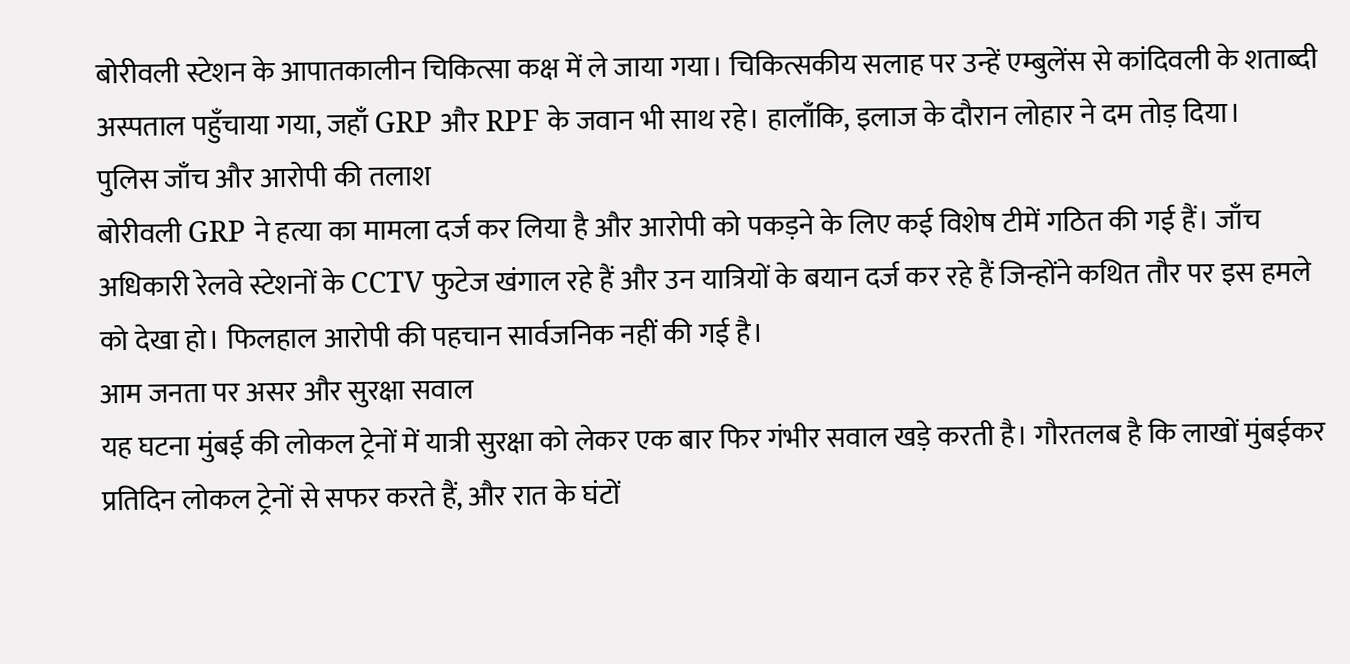बोरीवली स्टेशन के आपातकालीन चिकित्सा कक्ष में ले जाया गया। चिकित्सकीय सलाह पर उन्हें एम्बुलेंस से कांदिवली के शताब्दी अस्पताल पहुँचाया गया, जहाँ GRP और RPF के जवान भी साथ रहे। हालाँकि, इलाज के दौरान लोहार ने दम तोड़ दिया।
पुलिस जाँच और आरोपी की तलाश
बोरीवली GRP ने हत्या का मामला दर्ज कर लिया है और आरोपी को पकड़ने के लिए कई विशेष टीमें गठित की गई हैं। जाँच अधिकारी रेलवे स्टेशनों के CCTV फुटेज खंगाल रहे हैं और उन यात्रियों के बयान दर्ज कर रहे हैं जिन्होंने कथित तौर पर इस हमले को देखा हो। फिलहाल आरोपी की पहचान सार्वजनिक नहीं की गई है।
आम जनता पर असर और सुरक्षा सवाल
यह घटना मुंबई की लोकल ट्रेनों में यात्री सुरक्षा को लेकर एक बार फिर गंभीर सवाल खड़े करती है। गौरतलब है कि लाखों मुंबईकर प्रतिदिन लोकल ट्रेनों से सफर करते हैं, और रात के घंटों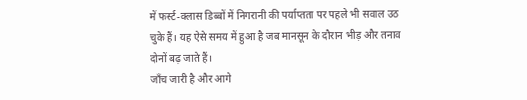में फर्स्ट-क्लास डिब्बों में निगरानी की पर्याप्तता पर पहले भी सवाल उठ चुके हैं। यह ऐसे समय में हुआ है जब मानसून के दौरान भीड़ और तनाव दोनों बढ़ जाते हैं।
जाँच जारी है और आगे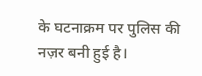के घटनाक्रम पर पुलिस की नज़र बनी हुई है।